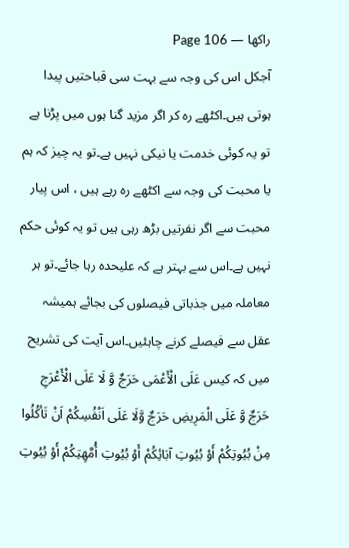راکھا — Page 106
آجکل اس کی وجہ سے بہت سی قباحتیں پیدا ہوتی ہیں۔اکٹھے رہ کر اگر مزید گنا ہوں میں پڑنا ہے تو یہ کوئی خدمت یا نیکی نہیں ہے۔تو یہ چیز کہ ہم یا محبت کی وجہ سے اکٹھے رہ رہے ہیں ، اس پیار محبت سے اگر نفرتیں بڑھ رہی ہیں تو یہ کوئی حکم نہیں ہے۔اس سے بہتر ہے کہ علیحدہ رہا جائے۔تو ہر معاملہ میں جذباتی فیصلوں کی بجائے ہمیشہ عقل سے فیصلے کرنے چاہئیں۔اس آیت کی تشریح میں کہ کیس عَلَى الْأَعْمَى حَرَجٌ وَّ لَا عَلَى الْأَعْرَجِ حَرَجٌ وَّ عَلَى الْمَرِيضِ حَرَجٌ وَّلَا عَلَى اَنْفُسِكُمْ اَنْ تَأكُلُوا مِنْ بُيُوتِكُمْ أَوْ بُيُوتِ آبَائِكُمْ أَوْ بُيُوتِ أُمَّهِتِكُمْ أَوْ بُيُوتِ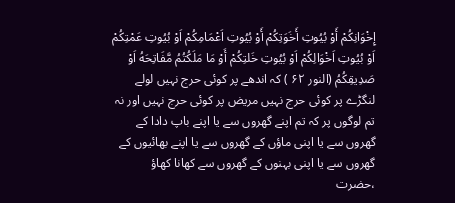إِخْوَانِكُمْ أَوْ بُيُوتِ أَخَوَتِكُمْ أَوْ بُيُوتِ اَعْمَامِكُمْ اَوْ بُيُوتِ عَمْتِكُمْ اَوْ بُيُوتِ اَخْوَالِكُمْ اَوْ بُيُوتِ خَلتِكُمْ أَوْ مَا مَلَكُتُمُ مَّفَاتِحَهُ اَوْ صَدِيقِكُمُ (النور ۶۲ ) کہ اندھے پر کوئی حرج نہیں لولے لنگڑے پر کوئی حرج نہیں مریض پر کوئی حرج نہیں اور نہ تم لوگوں پر کہ تم اپنے گھروں سے یا اپنے باپ دادا کے گھروں سے یا اپنی ماؤں کے گھروں سے یا اپنے بھائیوں کے گھروں سے یا اپنی بہنوں کے گھروں سے کھانا کھاؤ ،حضرت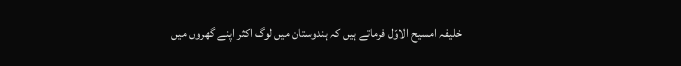خلیفہ امسیح الاوّل فرماتے ہیں کہ ہندوستان میں لوگ اکثر اپنے گھروں میں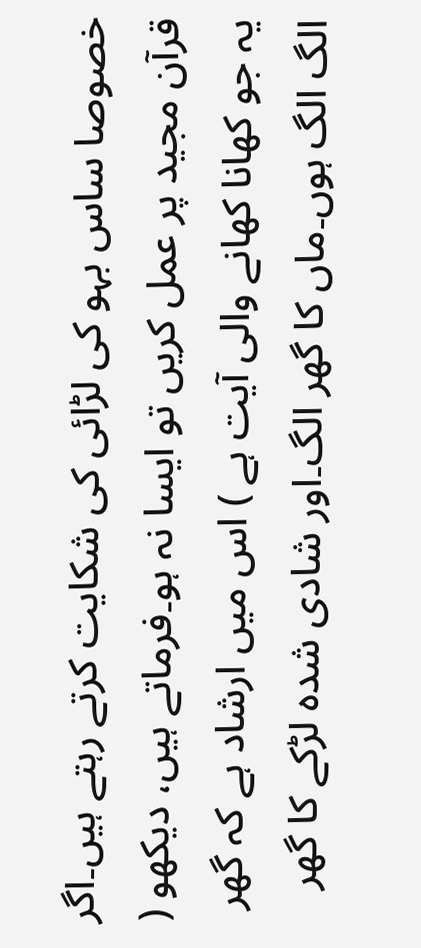خصوصا ساس بہو کی لڑائی کی شکایت کرتے رہتے ہیں۔اگر قرآن مجید پر عمل کریں تو ایسا نہ ہو۔فرماتے ہیں، دیکھو ( یہ جو کھانا کھانے والی آیت ہے ) اس میں ارشاد ہے کہ گھر الگ الگ ہوں۔ماں کا گھر الگ۔اور شادی شدہ لڑکے کا گھر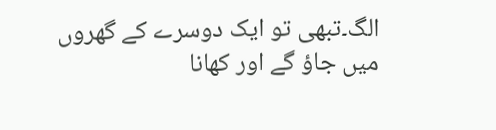الگ۔تبھی تو ایک دوسرے کے گھروں میں جاؤ گے اور کھانا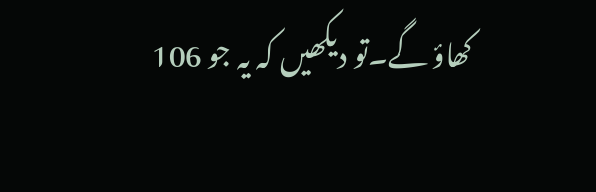کھاؤ گے۔تو دیکھیں کہ یہ جو 106